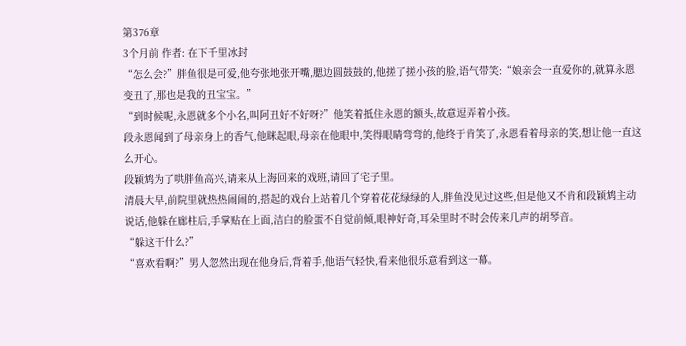第376章
3个月前 作者: 在下千里冰封
“怎么会?”胖鱼很是可爱,他夸张地张开嘴,腮边圆鼓鼓的,他搓了搓小孩的脸,语气带笑:“娘亲会一直爱你的,就算永恩变丑了,那也是我的丑宝宝。”
“到时候呢,永恩就多个小名,叫阿丑好不好呀?”他笑着抵住永恩的额头,故意逗弄着小孩。
段永恩闻到了母亲身上的香气,他眯起眼,母亲在他眼中,笑得眼睛弯弯的,他终于肯笑了,永恩看着母亲的笑,想让他一直这么开心。
段颖鸩为了哄胖鱼高兴,请来从上海回来的戏班,请回了宅子里。
清晨大早,前院里就热热闹闹的,搭起的戏台上站着几个穿着花花绿绿的人,胖鱼没见过这些,但是他又不肯和段颖鸩主动说话,他躲在廊柱后,手掌贴在上面,洁白的脸蛋不自觉前倾,眼神好奇,耳朵里时不时会传来几声的胡琴音。
“躲这干什么?”
“喜欢看啊?”男人忽然出现在他身后,背着手,他语气轻快,看来他很乐意看到这一幕。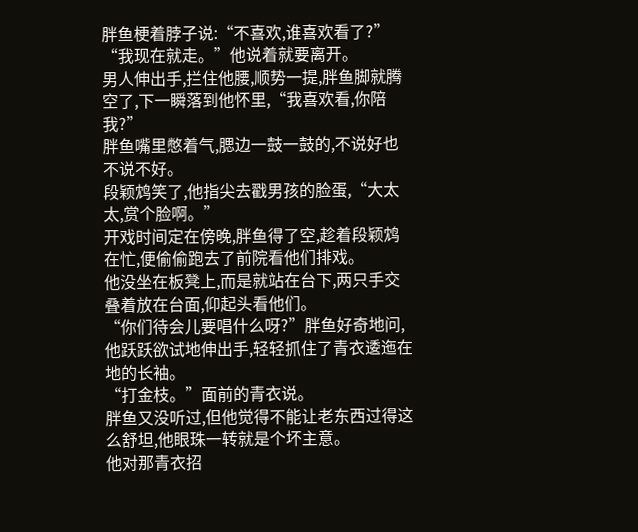胖鱼梗着脖子说:“不喜欢,谁喜欢看了?”
“我现在就走。”他说着就要离开。
男人伸出手,拦住他腰,顺势一提,胖鱼脚就腾空了,下一瞬落到他怀里,“我喜欢看,你陪我?”
胖鱼嘴里憋着气,腮边一鼓一鼓的,不说好也不说不好。
段颖鸩笑了,他指尖去戳男孩的脸蛋,“大太太,赏个脸啊。”
开戏时间定在傍晚,胖鱼得了空,趁着段颖鸩在忙,便偷偷跑去了前院看他们排戏。
他没坐在板凳上,而是就站在台下,两只手交叠着放在台面,仰起头看他们。
“你们待会儿要唱什么呀?”胖鱼好奇地问,他跃跃欲试地伸出手,轻轻抓住了青衣逶迤在地的长袖。
“打金枝。”面前的青衣说。
胖鱼又没听过,但他觉得不能让老东西过得这么舒坦,他眼珠一转就是个坏主意。
他对那青衣招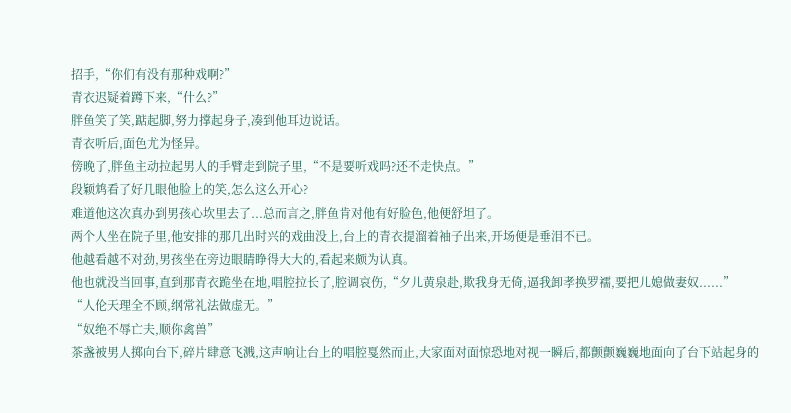招手,“你们有没有那种戏啊?”
青衣迟疑着蹲下来,“什么?”
胖鱼笑了笑,踮起脚,努力撑起身子,凑到他耳边说话。
青衣听后,面色尤为怪异。
傍晚了,胖鱼主动拉起男人的手臂走到院子里,“不是要听戏吗?还不走快点。”
段颖鸩看了好几眼他脸上的笑,怎么这么开心?
难道他这次真办到男孩心坎里去了...总而言之,胖鱼肯对他有好脸色,他便舒坦了。
两个人坐在院子里,他安排的那几出时兴的戏曲没上,台上的青衣提溜着袖子出来,开场便是垂泪不已。
他越看越不对劲,男孩坐在旁边眼睛睁得大大的,看起来颇为认真。
他也就没当回事,直到那青衣跪坐在地,唱腔拉长了,腔调哀伤,“夕儿黄泉赴,欺我身无倚,逼我卸孝换罗襦,要把儿媳做妻奴......”
“人伦天理全不顾,纲常礼法做虚无。”
“奴绝不辱亡夫,顺你禽兽”
茶盏被男人掷向台下,碎片肆意飞溅,这声响让台上的唱腔戛然而止,大家面对面惊恐地对视一瞬后,都颤颤巍巍地面向了台下站起身的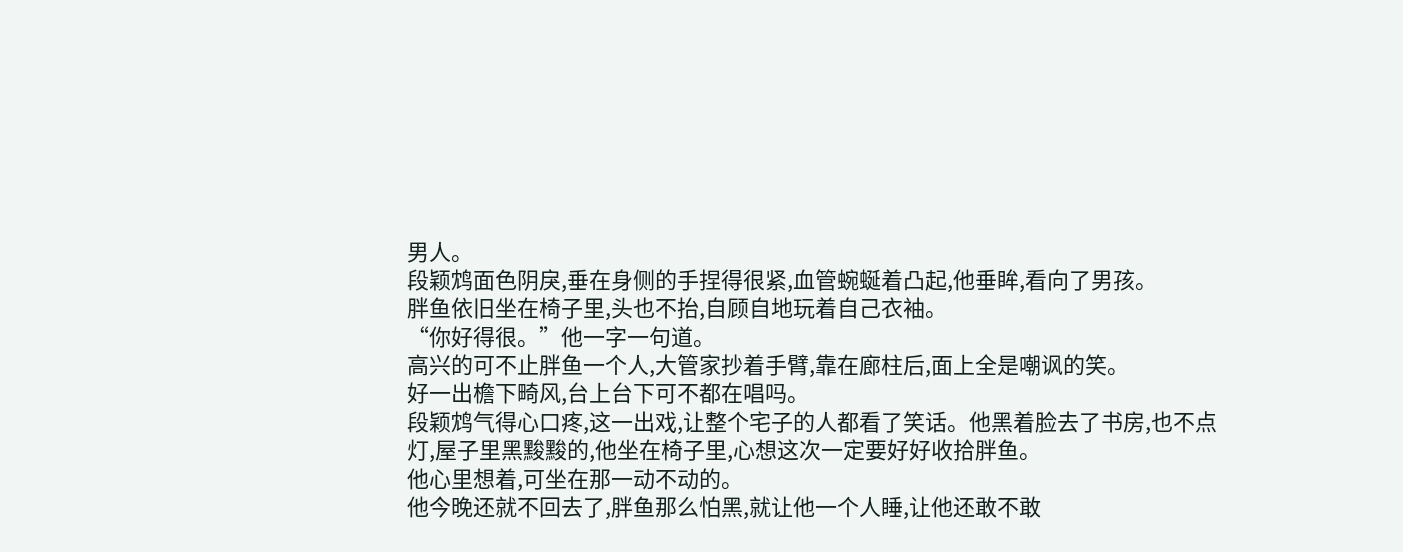男人。
段颖鸩面色阴戾,垂在身侧的手捏得很紧,血管蜿蜒着凸起,他垂眸,看向了男孩。
胖鱼依旧坐在椅子里,头也不抬,自顾自地玩着自己衣袖。
“你好得很。”他一字一句道。
高兴的可不止胖鱼一个人,大管家抄着手臂,靠在廊柱后,面上全是嘲讽的笑。
好一出檐下畸风,台上台下可不都在唱吗。
段颖鸩气得心口疼,这一出戏,让整个宅子的人都看了笑话。他黑着脸去了书房,也不点灯,屋子里黑黢黢的,他坐在椅子里,心想这次一定要好好收拾胖鱼。
他心里想着,可坐在那一动不动的。
他今晚还就不回去了,胖鱼那么怕黑,就让他一个人睡,让他还敢不敢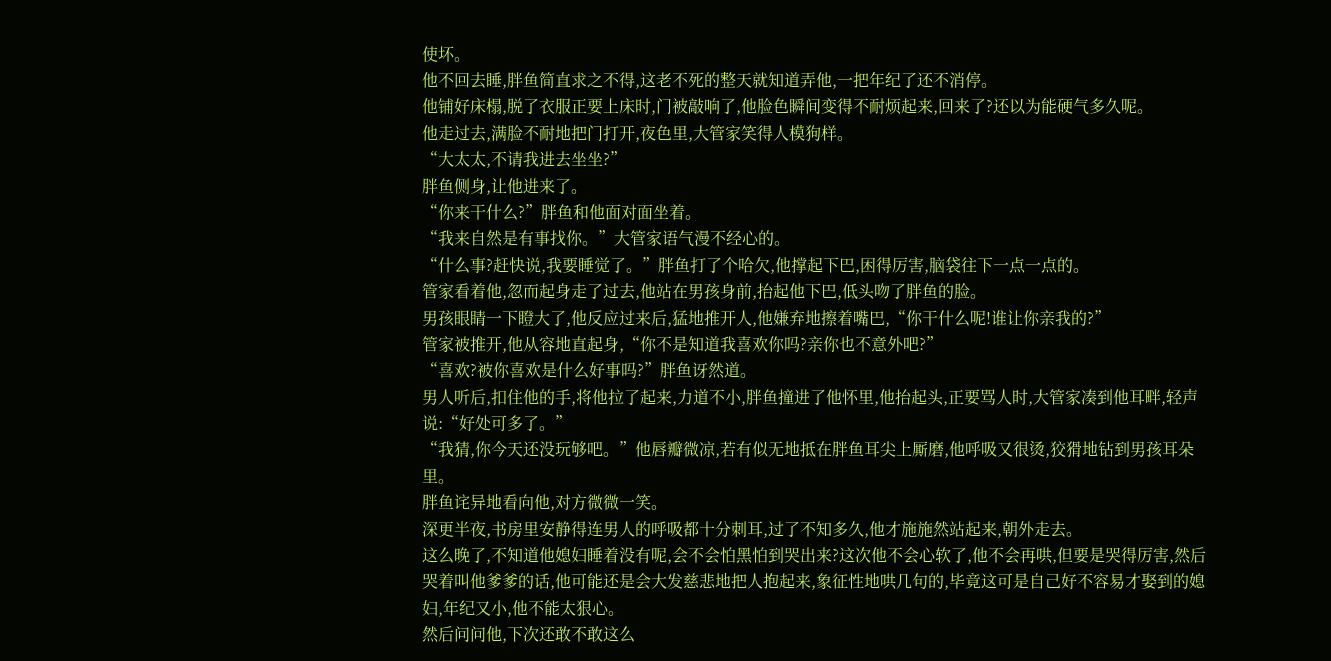使坏。
他不回去睡,胖鱼简直求之不得,这老不死的整天就知道弄他,一把年纪了还不消停。
他铺好床榻,脱了衣服正要上床时,门被敲响了,他脸色瞬间变得不耐烦起来,回来了?还以为能硬气多久呢。
他走过去,满脸不耐地把门打开,夜色里,大管家笑得人模狗样。
“大太太,不请我进去坐坐?”
胖鱼侧身,让他进来了。
“你来干什么?”胖鱼和他面对面坐着。
“我来自然是有事找你。”大管家语气漫不经心的。
“什么事?赶快说,我要睡觉了。”胖鱼打了个哈欠,他撑起下巴,困得厉害,脑袋往下一点一点的。
管家看着他,忽而起身走了过去,他站在男孩身前,抬起他下巴,低头吻了胖鱼的脸。
男孩眼睛一下瞪大了,他反应过来后,猛地推开人,他嫌弃地擦着嘴巴,“你干什么呢!谁让你亲我的?”
管家被推开,他从容地直起身,“你不是知道我喜欢你吗?亲你也不意外吧?”
“喜欢?被你喜欢是什么好事吗?”胖鱼讶然道。
男人听后,扣住他的手,将他拉了起来,力道不小,胖鱼撞进了他怀里,他抬起头,正要骂人时,大管家凑到他耳畔,轻声说:“好处可多了。”
“我猜,你今天还没玩够吧。”他唇瓣微凉,若有似无地抵在胖鱼耳尖上厮磨,他呼吸又很烫,狡猾地钻到男孩耳朵里。
胖鱼诧异地看向他,对方微微一笑。
深更半夜,书房里安静得连男人的呼吸都十分刺耳,过了不知多久,他才施施然站起来,朝外走去。
这么晚了,不知道他媳妇睡着没有呢,会不会怕黑怕到哭出来?这次他不会心软了,他不会再哄,但要是哭得厉害,然后哭着叫他爹爹的话,他可能还是会大发慈悲地把人抱起来,象征性地哄几句的,毕竟这可是自己好不容易才娶到的媳妇,年纪又小,他不能太狠心。
然后问问他,下次还敢不敢这么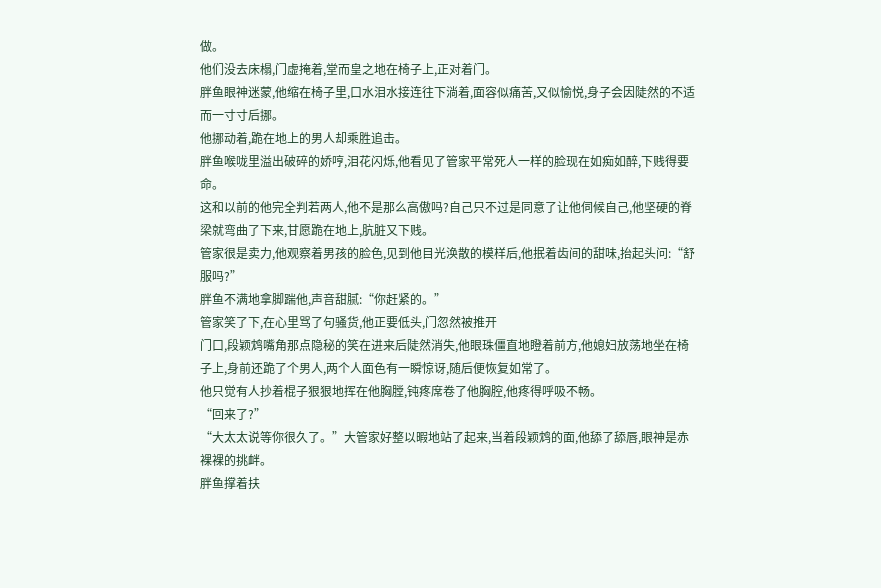做。
他们没去床榻,门虚掩着,堂而皇之地在椅子上,正对着门。
胖鱼眼神迷蒙,他缩在椅子里,口水泪水接连往下淌着,面容似痛苦,又似愉悦,身子会因陡然的不适而一寸寸后挪。
他挪动着,跪在地上的男人却乘胜追击。
胖鱼喉咙里溢出破碎的娇哼,泪花闪烁,他看见了管家平常死人一样的脸现在如痴如醉,下贱得要命。
这和以前的他完全判若两人,他不是那么高傲吗?自己只不过是同意了让他伺候自己,他坚硬的脊梁就弯曲了下来,甘愿跪在地上,肮脏又下贱。
管家很是卖力,他观察着男孩的脸色,见到他目光涣散的模样后,他抿着齿间的甜味,抬起头问:“舒服吗?”
胖鱼不满地拿脚踹他,声音甜腻:“你赶紧的。”
管家笑了下,在心里骂了句骚货,他正要低头,门忽然被推开
门口,段颖鸩嘴角那点隐秘的笑在进来后陡然消失,他眼珠僵直地瞪着前方,他媳妇放荡地坐在椅子上,身前还跪了个男人,两个人面色有一瞬惊讶,随后便恢复如常了。
他只觉有人抄着棍子狠狠地挥在他胸膛,钝疼席卷了他胸腔,他疼得呼吸不畅。
“回来了?”
“大太太说等你很久了。”大管家好整以暇地站了起来,当着段颖鸩的面,他舔了舔唇,眼神是赤裸裸的挑衅。
胖鱼撑着扶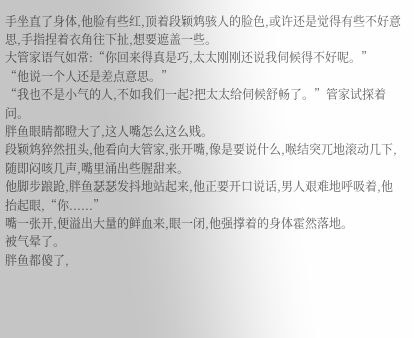手坐直了身体,他脸有些红,顶着段颖鸩骇人的脸色,或许还是觉得有些不好意思,手指捏着衣角往下扯,想要遮盖一些。
大管家语气如常:“你回来得真是巧,太太刚刚还说我伺候得不好呢。”
“他说一个人还是差点意思。”
“我也不是小气的人,不如我们一起?把太太给伺候舒畅了。”管家试探着问。
胖鱼眼睛都瞪大了,这人嘴怎么这么贱。
段颖鸩猝然扭头,他看向大管家,张开嘴,像是要说什么,喉结突兀地滚动几下,随即闷咳几声,嘴里涌出些腥甜来。
他脚步踉跄,胖鱼瑟瑟发抖地站起来,他正要开口说话,男人艰难地呼吸着,他抬起眼,“你......”
嘴一张开,便溢出大量的鲜血来,眼一闭,他强撑着的身体霍然落地。
被气晕了。
胖鱼都傻了,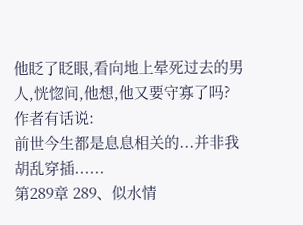他眨了眨眼,看向地上晕死过去的男人,恍惚间,他想,他又要守寡了吗?
作者有话说:
前世今生都是息息相关的...并非我胡乱穿插......
第289章 289、似水情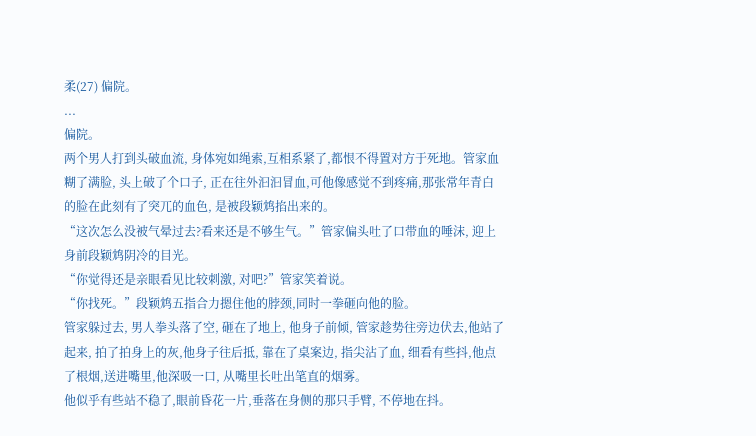柔(27) 偏院。
...
偏院。
两个男人打到头破血流, 身体宛如绳索,互相系紧了,都恨不得置对方于死地。管家血糊了满脸, 头上破了个口子, 正在往外汩汩冒血,可他像感觉不到疼痛,那张常年青白的脸在此刻有了突兀的血色, 是被段颖鸩掐出来的。
“这次怎么没被气晕过去?看来还是不够生气。”管家偏头吐了口带血的唾沫, 迎上身前段颖鸩阴冷的目光。
“你觉得还是亲眼看见比较刺激, 对吧?”管家笑着说。
“你找死。”段颖鸩五指合力摁住他的脖颈,同时一拳砸向他的脸。
管家躲过去, 男人拳头落了空, 砸在了地上, 他身子前倾, 管家趁势往旁边伏去,他站了起来, 拍了拍身上的灰,他身子往后抵, 靠在了桌案边, 指尖沾了血, 细看有些抖,他点了根烟,送进嘴里,他深吸一口, 从嘴里长吐出笔直的烟雾。
他似乎有些站不稳了,眼前昏花一片,垂落在身侧的那只手臂, 不停地在抖。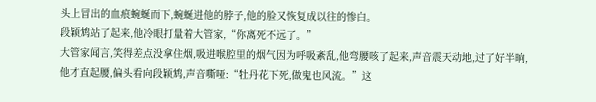头上冒出的血痕蜿蜒而下,蜿蜒进他的脖子,他的脸又恢复成以往的惨白。
段颖鸩站了起来,他冷眼打量着大管家,“你离死不远了。”
大管家闻言,笑得差点没拿住烟,吸进喉腔里的烟气因为呼吸紊乱,他弯腰咳了起来,声音震天动地,过了好半晌,他才直起腰,偏头看向段颖鸩,声音嘶哑:“牡丹花下死,做鬼也风流。”这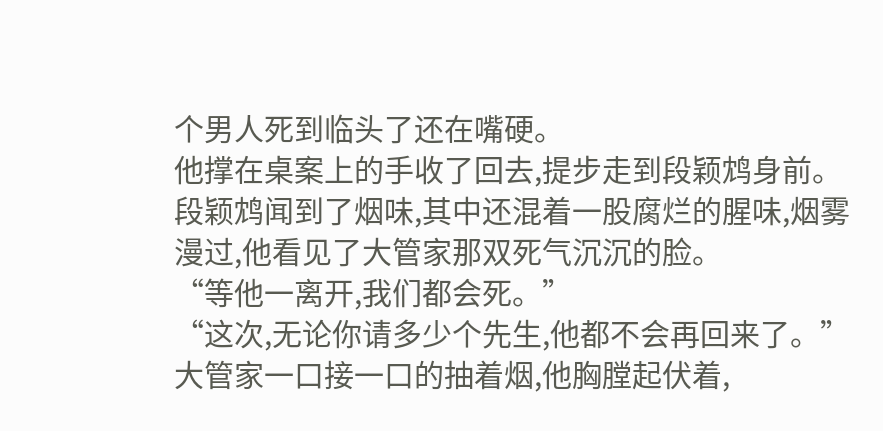个男人死到临头了还在嘴硬。
他撑在桌案上的手收了回去,提步走到段颖鸩身前。
段颖鸩闻到了烟味,其中还混着一股腐烂的腥味,烟雾漫过,他看见了大管家那双死气沉沉的脸。
“等他一离开,我们都会死。”
“这次,无论你请多少个先生,他都不会再回来了。”大管家一口接一口的抽着烟,他胸膛起伏着,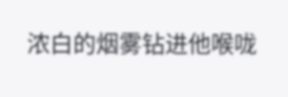浓白的烟雾钻进他喉咙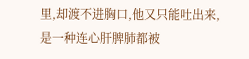里,却渡不进胸口,他又只能吐出来,是一种连心肝脾肺都被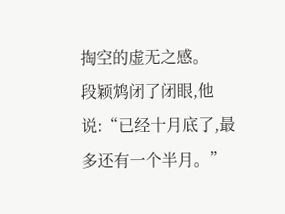掏空的虚无之感。
段颖鸩闭了闭眼,他说:“已经十月底了,最多还有一个半月。”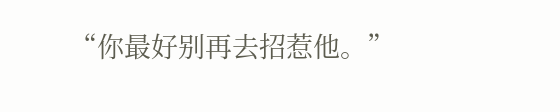“你最好别再去招惹他。”